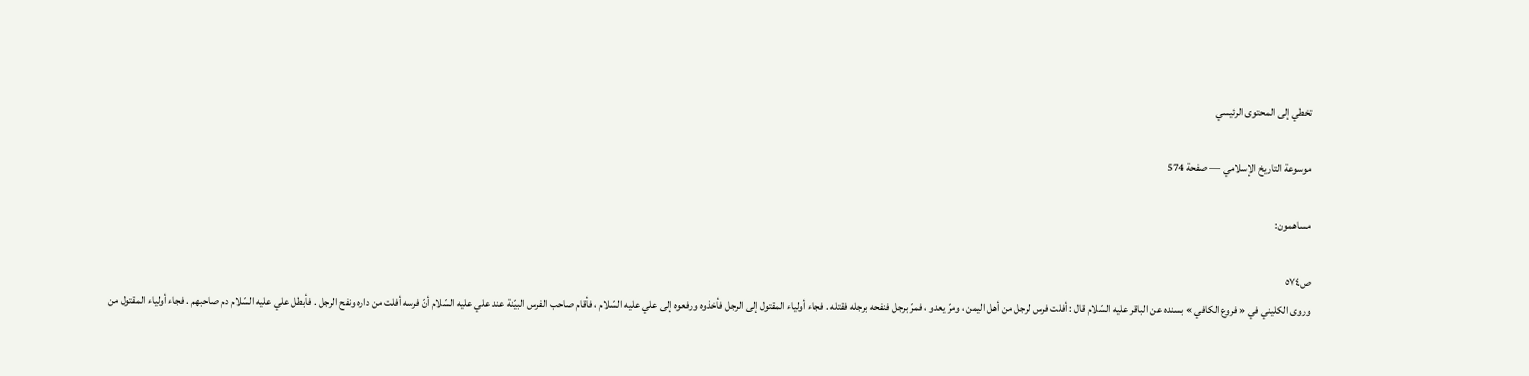تخطي إلى المحتوى الرئيسي

موسوعة التاريخ الإسلامي — صفحة 574

مساهمون:

ص٥٧٤
وروى الكليني في « فروع الكافي » بسنده عن الباقر عليه السّلام قال : أفلت فرس لرجل من أهل اليمن ، ومرّ يعدو ، فمرّ برجل فنفحه برجله فقتله . فجاء أولياء المقتول إلى الرجل فأخذوه ورفعوه إلى علي عليه السّلام ، فأقام صاحب الفرس البيّنة عند علي عليه السّلام أنّ فرسه أفلت من داره ونفح الرجل . فأبطل علي عليه السّلام دم صاحبهم . فجاء أولياء المقتول من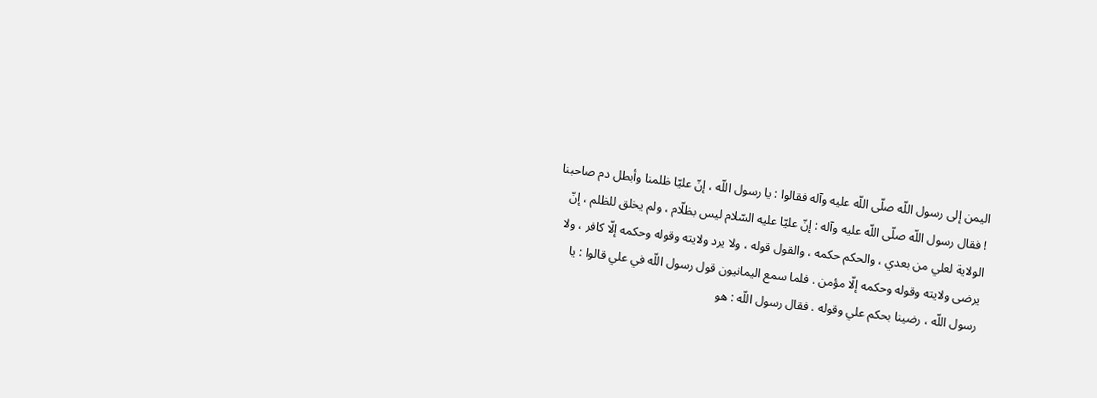اليمن إلى رسول اللّه صلّى اللّه عليه وآله فقالوا : يا رسول اللّه ، إنّ عليّا ظلمنا وأبطل دم صاحبنا ! فقال رسول اللّه صلّى اللّه عليه وآله : إنّ عليّا عليه السّلام ليس بظلّام ، ولم يخلق للظلم ، إنّ الولاية لعلي من بعدي ، والحكم حكمه ، والقول قوله ، ولا يرد ولايته وقوله وحكمه إلّا كافر ، ولا يرضى ولايته وقوله وحكمه إلّا مؤمن . فلما سمع اليمانيون قول رسول اللّه في علي قالوا : يا رسول اللّه ، رضينا بحكم علي وقوله . فقال رسول اللّه : هو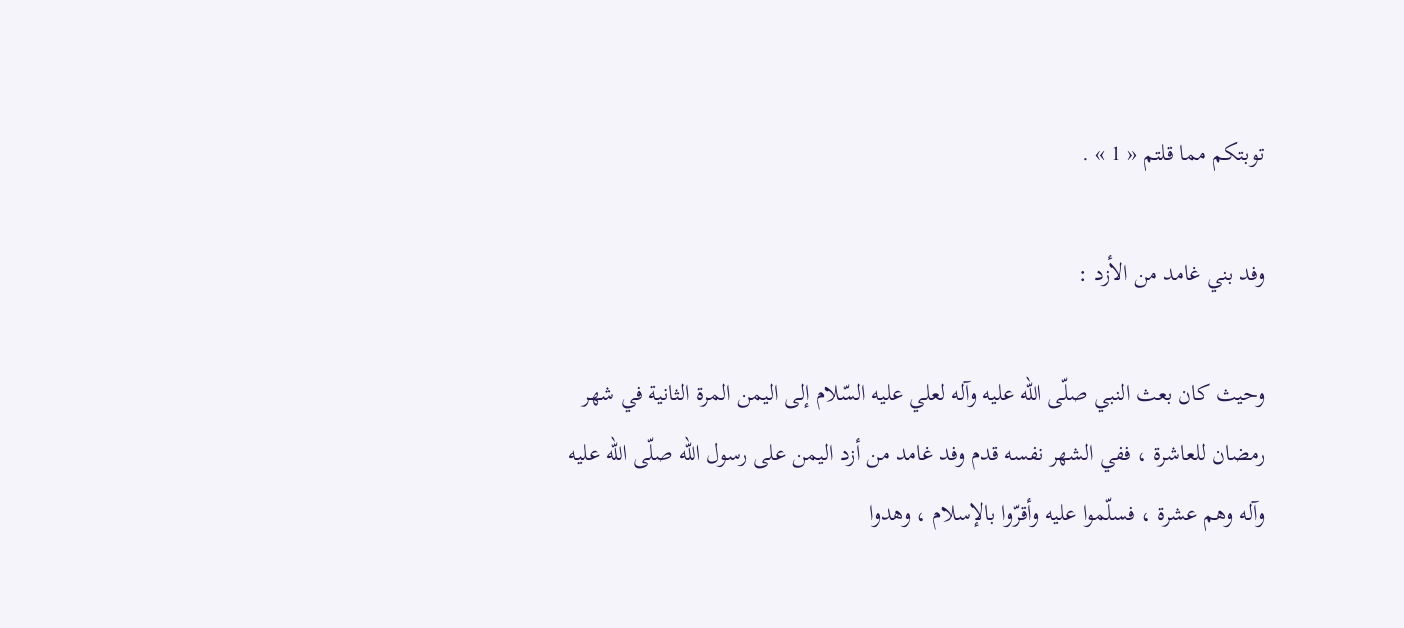توبتكم مما قلتم « 1 » .

وفد بني غامد من الأزد :

وحيث كان بعث النبي صلّى اللّه عليه وآله لعلي عليه السّلام إلى اليمن المرة الثانية في شهر رمضان للعاشرة ، ففي الشهر نفسه قدم وفد غامد من أزد اليمن على رسول اللّه صلّى اللّه عليه وآله وهم عشرة ، فسلّموا عليه وأقرّوا بالإسلام ، وهدوا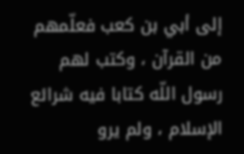إلى أبي بن كعب فعلّمهم من القرآن ، وكتب لهم رسول اللّه كتابا فيه شرائع الإسلام ، ولم يرو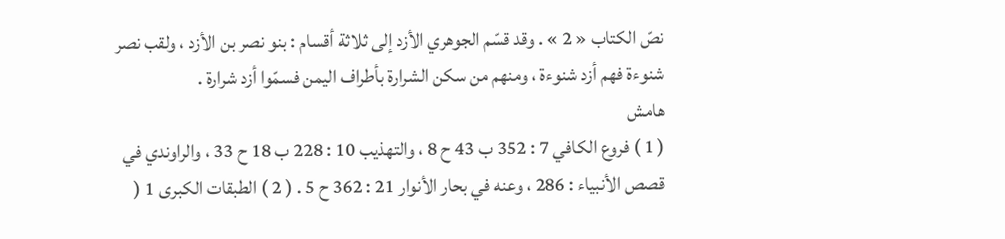نصّ الكتاب « 2 » . وقد قسّم الجوهري الأزد إلى ثلاثة أقسام : بنو نصر بن الأزد ، ولقب نصر شنوءة فهم أزد شنوءة ، ومنهم من سكن الشرارة بأطراف اليمن فسمّوا أزد شرارة .
هامش
( 1 ) فروع الكافي 7 : 352 ب 43 ح 8 ، والتهذيب 10 : 228 ب 18 ح 33 ، والراوندي في قصص الأنبياء : 286 ، وعنه في بحار الأنوار 21 : 362 ح 5 . ( 2 ) الطبقات الكبرى 1 (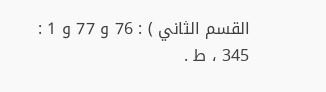القسم الثاني ) : 76 و 77 و 1 : 345 ، ط .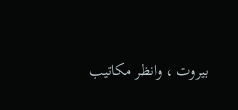بيروت ، وانظر مكاتيب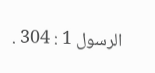الرسول 1 : 304 .